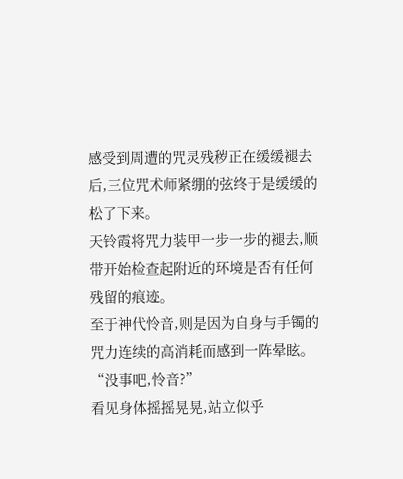感受到周遭的咒灵残秽正在缓缓褪去后,三位咒术师紧绷的弦终于是缓缓的松了下来。
天铃霞将咒力装甲一步一步的褪去,顺带开始检查起附近的环境是否有任何残留的痕迹。
至于神代怜音,则是因为自身与手镯的咒力连续的高消耗而感到一阵晕眩。
“没事吧,怜音?”
看见身体摇摇晃晃,站立似乎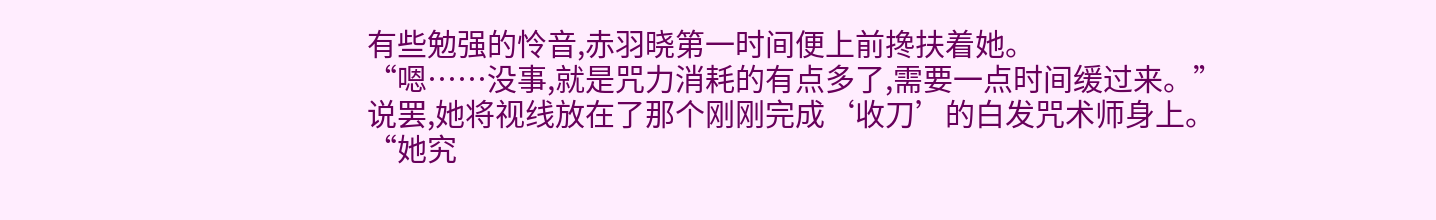有些勉强的怜音,赤羽晓第一时间便上前搀扶着她。
“嗯……没事,就是咒力消耗的有点多了,需要一点时间缓过来。”
说罢,她将视线放在了那个刚刚完成‘收刀’的白发咒术师身上。
“她究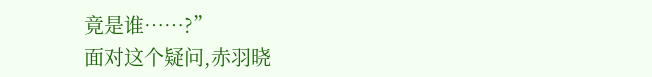竟是谁……?”
面对这个疑问,赤羽晓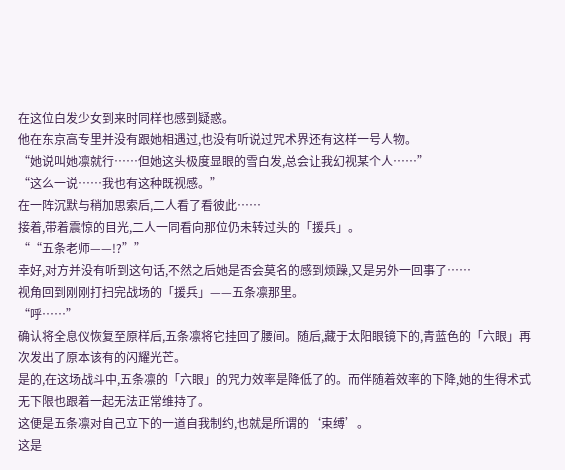在这位白发少女到来时同样也感到疑惑。
他在东京高专里并没有跟她相遇过,也没有听说过咒术界还有这样一号人物。
“她说叫她凛就行……但她这头极度显眼的雪白发,总会让我幻视某个人……”
“这么一说……我也有这种既视感。”
在一阵沉默与稍加思索后,二人看了看彼此……
接着,带着震惊的目光,二人一同看向那位仍未转过头的「援兵」。
““五条老师——!?””
幸好,对方并没有听到这句话,不然之后她是否会莫名的感到烦躁,又是另外一回事了……
视角回到刚刚打扫完战场的「援兵」——五条凛那里。
“呼……”
确认将全息仪恢复至原样后,五条凛将它挂回了腰间。随后,藏于太阳眼镜下的,青蓝色的「六眼」再次发出了原本该有的闪耀光芒。
是的,在这场战斗中,五条凛的「六眼」的咒力效率是降低了的。而伴随着效率的下降,她的生得术式无下限也跟着一起无法正常维持了。
这便是五条凛对自己立下的一道自我制约,也就是所谓的‘束缚’。
这是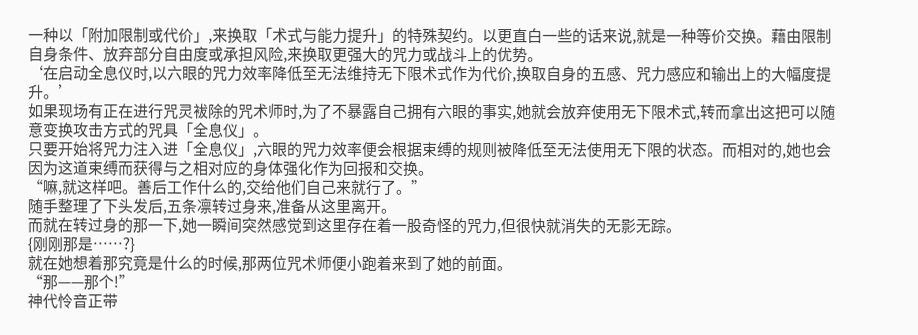一种以「附加限制或代价」,来换取「术式与能力提升」的特殊契约。以更直白一些的话来说,就是一种等价交换。藉由限制自身条件、放弃部分自由度或承担风险,来换取更强大的咒力或战斗上的优势。
‘在启动全息仪时,以六眼的咒力效率降低至无法维持无下限术式作为代价,换取自身的五感、咒力感应和输出上的大幅度提升。’
如果现场有正在进行咒灵袚除的咒术师时,为了不暴露自己拥有六眼的事实,她就会放弃使用无下限术式,转而拿出这把可以随意变换攻击方式的咒具「全息仪」。
只要开始将咒力注入进「全息仪」,六眼的咒力效率便会根据束缚的规则被降低至无法使用无下限的状态。而相对的,她也会因为这道束缚而获得与之相对应的身体强化作为回报和交换。
“嘛,就这样吧。善后工作什么的,交给他们自己来就行了。”
随手整理了下头发后,五条凛转过身来,准备从这里离开。
而就在转过身的那一下,她一瞬间突然感觉到这里存在着一股奇怪的咒力,但很快就消失的无影无踪。
{刚刚那是……?}
就在她想着那究竟是什么的时候,那两位咒术师便小跑着来到了她的前面。
“那——那个!”
神代怜音正带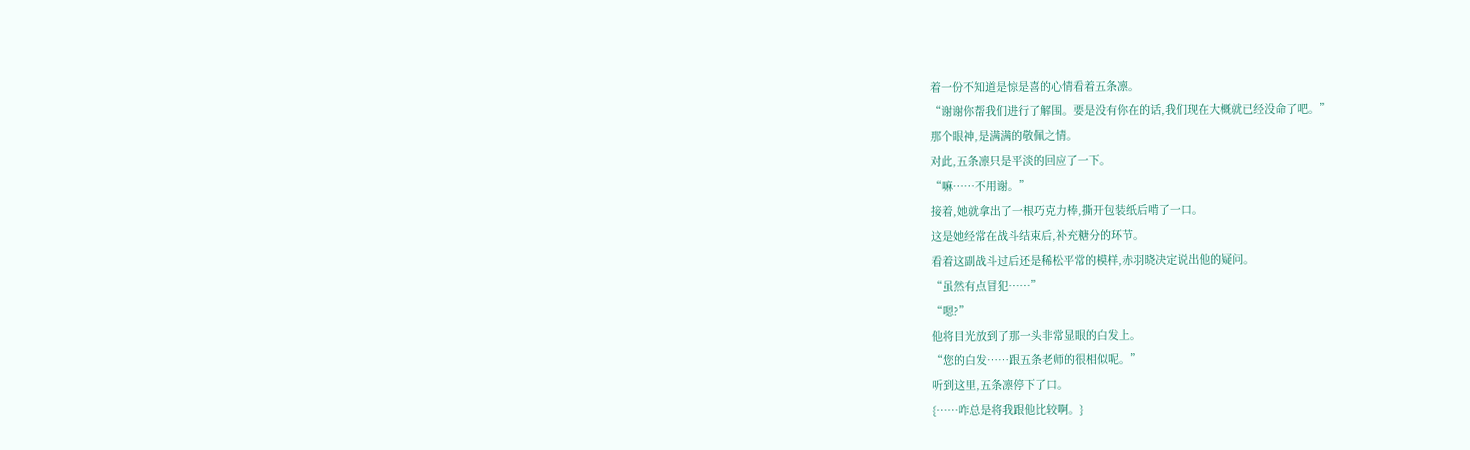着一份不知道是惊是喜的心情看着五条凛。
“谢谢你帮我们进行了解围。要是没有你在的话,我们现在大概就已经没命了吧。”
那个眼神,是满满的敬佩之情。
对此,五条凛只是平淡的回应了一下。
“嘛……不用谢。”
接着,她就拿出了一根巧克力棒,撕开包装纸后啃了一口。
这是她经常在战斗结束后,补充糖分的环节。
看着这副战斗过后还是稀松平常的模样,赤羽晓决定说出他的疑问。
“虽然有点冒犯……”
“嗯?”
他将目光放到了那一头非常显眼的白发上。
“您的白发……跟五条老师的很相似呢。”
听到这里,五条凛停下了口。
{……咋总是将我跟他比较啊。}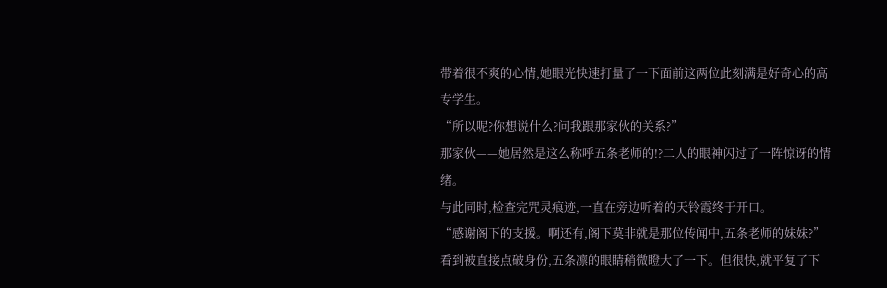带着很不爽的心情,她眼光快速打量了一下面前这两位此刻满是好奇心的高专学生。
“所以呢?你想说什么?问我跟那家伙的关系?”
那家伙——她居然是这么称呼五条老师的!?二人的眼神闪过了一阵惊讶的情绪。
与此同时,检查完咒灵痕迹,一直在旁边听着的天铃霞终于开口。
“感谢阁下的支援。啊还有,阁下莫非就是那位传闻中,五条老师的妹妹?”
看到被直接点破身份,五条凛的眼睛稍微瞪大了一下。但很快,就平复了下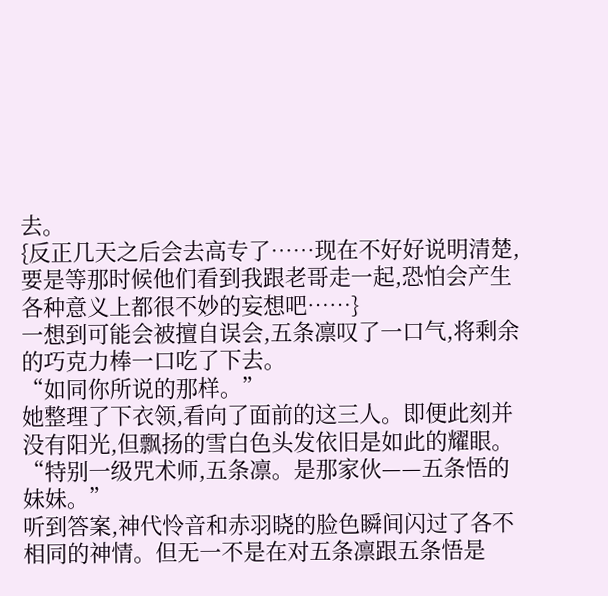去。
{反正几天之后会去高专了……现在不好好说明清楚,要是等那时候他们看到我跟老哥走一起,恐怕会产生各种意义上都很不妙的妄想吧……}
一想到可能会被擅自误会,五条凛叹了一口气,将剩余的巧克力棒一口吃了下去。
“如同你所说的那样。”
她整理了下衣领,看向了面前的这三人。即便此刻并没有阳光,但飘扬的雪白色头发依旧是如此的耀眼。
“特别一级咒术师,五条凛。是那家伙——五条悟的妹妹。”
听到答案,神代怜音和赤羽晓的脸色瞬间闪过了各不相同的神情。但无一不是在对五条凛跟五条悟是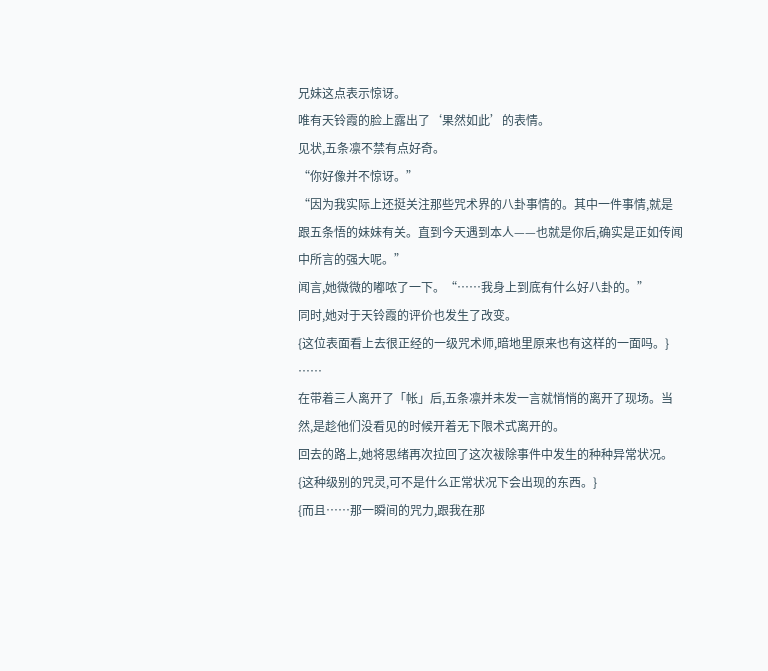兄妹这点表示惊讶。
唯有天铃霞的脸上露出了‘果然如此’的表情。
见状,五条凛不禁有点好奇。
“你好像并不惊讶。”
“因为我实际上还挺关注那些咒术界的八卦事情的。其中一件事情,就是跟五条悟的妹妹有关。直到今天遇到本人——也就是你后,确实是正如传闻中所言的强大呢。”
闻言,她微微的嘟哝了一下。“……我身上到底有什么好八卦的。”
同时,她对于天铃霞的评价也发生了改变。
{这位表面看上去很正经的一级咒术师,暗地里原来也有这样的一面吗。}
……
在带着三人离开了「帐」后,五条凛并未发一言就悄悄的离开了现场。当然,是趁他们没看见的时候开着无下限术式离开的。
回去的路上,她将思绪再次拉回了这次袚除事件中发生的种种异常状况。
{这种级别的咒灵,可不是什么正常状况下会出现的东西。}
{而且……那一瞬间的咒力,跟我在那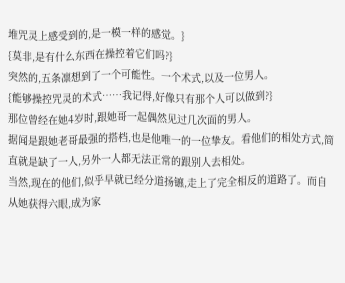堆咒灵上感受到的,是一模一样的感觉。}
{莫非,是有什么东西在操控着它们吗?}
突然的,五条凛想到了一个可能性。一个术式,以及一位男人。
{能够操控咒灵的术式……我记得,好像只有那个人可以做到?}
那位曾经在她4岁时,跟她哥一起偶然见过几次面的男人。
据闻是跟她老哥最强的搭档,也是他唯一的一位挚友。看他们的相处方式,简直就是缺了一人,另外一人都无法正常的跟别人去相处。
当然,现在的他们,似乎早就已经分道扬镳,走上了完全相反的道路了。而自从她获得六眼,成为家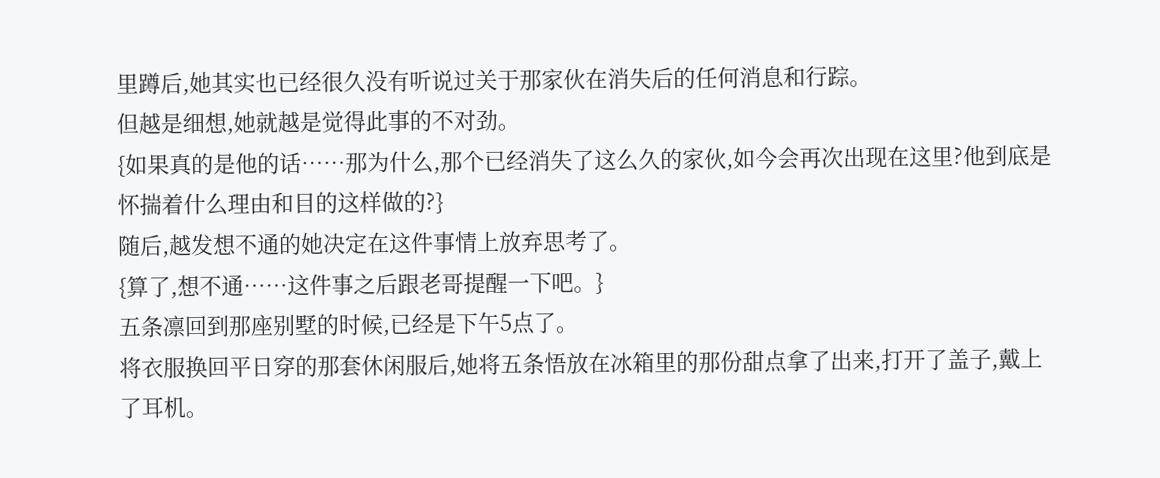里蹲后,她其实也已经很久没有听说过关于那家伙在消失后的任何消息和行踪。
但越是细想,她就越是觉得此事的不对劲。
{如果真的是他的话……那为什么,那个已经消失了这么久的家伙,如今会再次出现在这里?他到底是怀揣着什么理由和目的这样做的?}
随后,越发想不通的她决定在这件事情上放弃思考了。
{算了,想不通……这件事之后跟老哥提醒一下吧。}
五条凛回到那座别墅的时候,已经是下午5点了。
将衣服换回平日穿的那套休闲服后,她将五条悟放在冰箱里的那份甜点拿了出来,打开了盖子,戴上了耳机。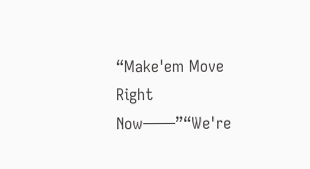“Make'em Move Right Now——”“We're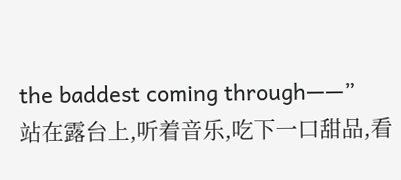the baddest coming through——”
站在露台上,听着音乐,吃下一口甜品,看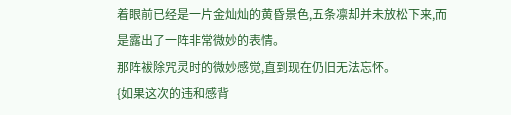着眼前已经是一片金灿灿的黄昏景色,五条凛却并未放松下来,而是露出了一阵非常微妙的表情。
那阵袚除咒灵时的微妙感觉,直到现在仍旧无法忘怀。
{如果这次的违和感背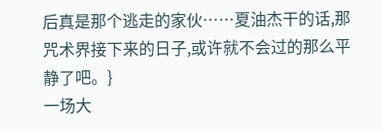后真是那个逃走的家伙……夏油杰干的话,那咒术界接下来的日子,或许就不会过的那么平静了吧。}
一场大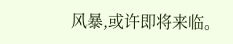风暴,或许即将来临。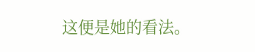这便是她的看法。